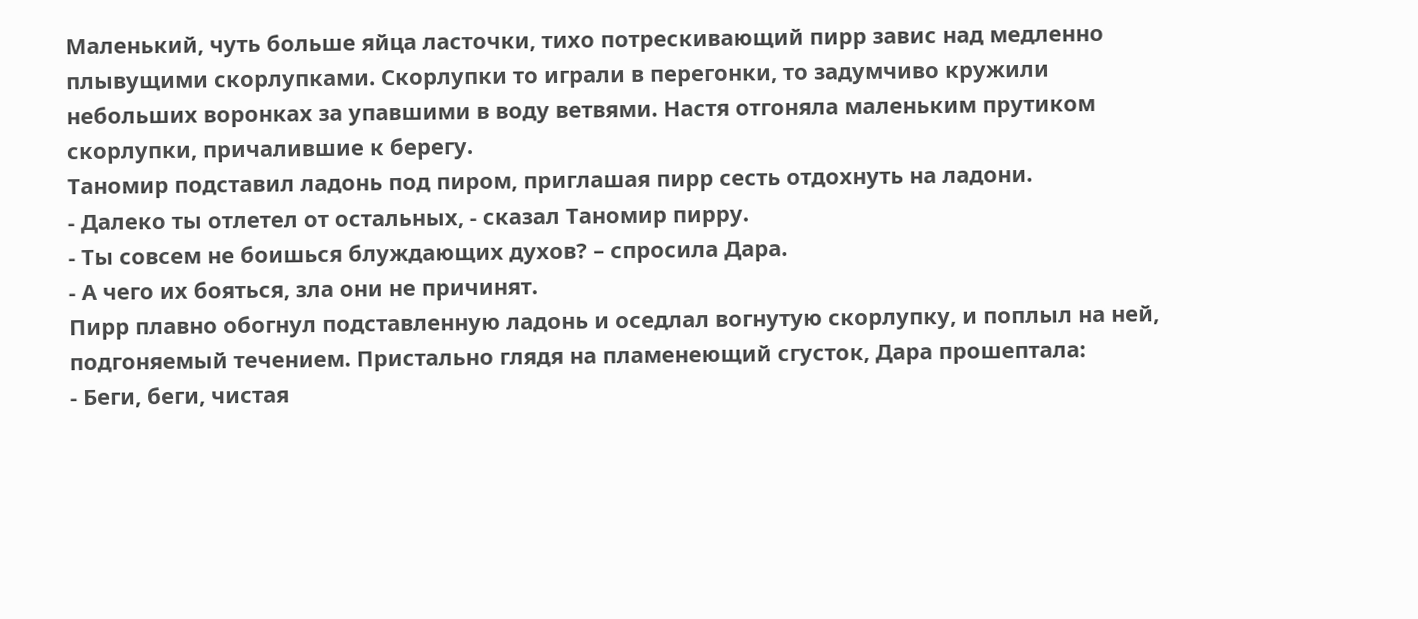Маленький, чуть больше яйца ласточки, тихо потрескивающий пирр завис над медленно плывущими скорлупками. Скорлупки то играли в перегонки, то задумчиво кружили небольших воронках за упавшими в воду ветвями. Настя отгоняла маленьким прутиком скорлупки, причалившие к берегу.
Таномир подставил ладонь под пиром, приглашая пирр сесть отдохнуть на ладони.
- Далеко ты отлетел от остальных, - сказал Таномир пирру.
- Ты совсем не боишься блуждающих духов? – спросила Дара.
- А чего их бояться, зла они не причинят.
Пирр плавно обогнул подставленную ладонь и оседлал вогнутую скорлупку, и поплыл на ней, подгоняемый течением. Пристально глядя на пламенеющий сгусток, Дара прошептала:
- Беги, беги, чистая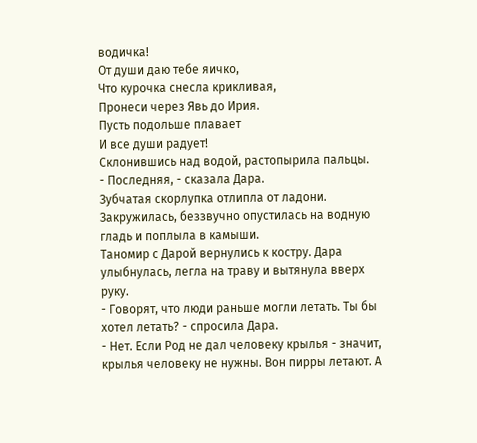водичка!
От души даю тебе яичко,
Что курочка снесла крикливая,
Пронеси через Явь до Ирия.
Пусть подольше плавает
И все души радует!
Склонившись над водой, растопырила пальцы.
- Последняя, - сказала Дара.
Зубчатая скорлупка отлипла от ладони. Закружилась, беззвучно опустилась на водную гладь и поплыла в камыши.
Таномир с Дарой вернулись к костру. Дара улыбнулась, легла на траву и вытянула вверх руку.
- Говорят, что люди раньше могли летать. Ты бы хотел летать? - спросила Дара.
- Нет. Если Род не дал человеку крылья - значит, крылья человеку не нужны. Вон пирры летают. А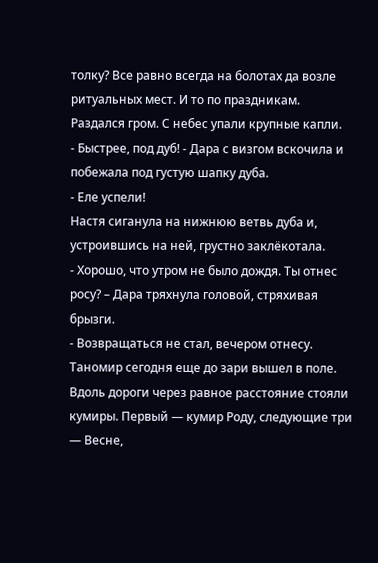толку? Все равно всегда на болотах да возле ритуальных мест. И то по праздникам.
Раздался гром. С небес упали крупные капли.
- Быстрее, под дуб! - Дара с визгом вскочила и побежала под густую шапку дуба.
- Еле успели!
Настя сиганула на нижнюю ветвь дуба и, устроившись на ней, грустно заклёкотала.
- Хорошо, что утром не было дождя. Ты отнес росу? – Дара тряхнула головой, стряхивая брызги.
- Возвращаться не стал, вечером отнесу.
Таномир сегодня еще до зари вышел в поле. Вдоль дороги через равное расстояние стояли кумиры. Первый — кумир Роду, следующие три — Весне,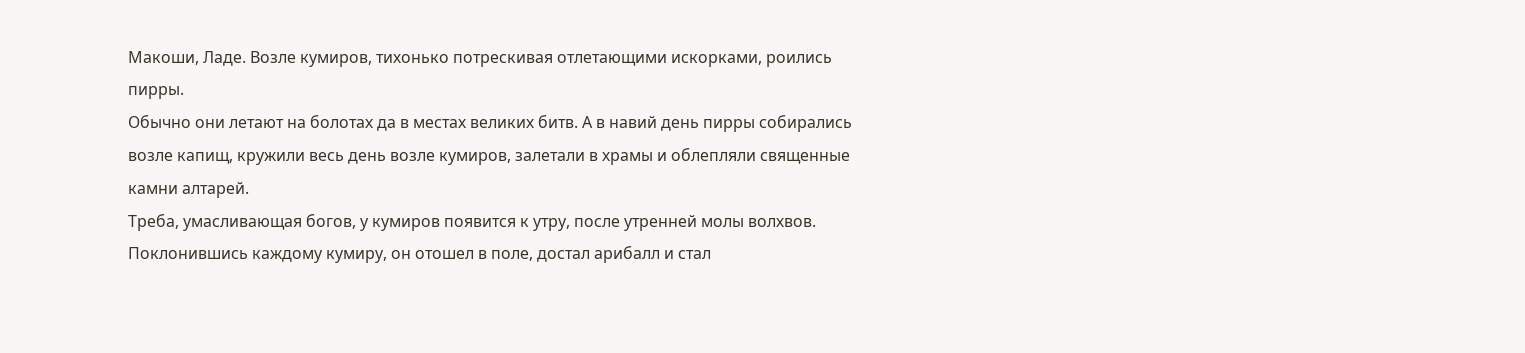Макоши, Ладе. Возле кумиров, тихонько потрескивая отлетающими искорками, роились пирры.
Обычно они летают на болотах да в местах великих битв. А в навий день пирры собирались возле капищ, кружили весь день возле кумиров, залетали в храмы и облепляли священные камни алтарей.
Треба, умасливающая богов, у кумиров появится к утру, после утренней молы волхвов. Поклонившись каждому кумиру, он отошел в поле, достал арибалл и стал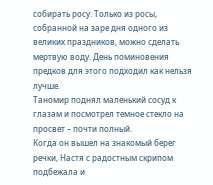собирать росу. Только из росы, собранной на заре дня одного из великих праздников, можно сделать мертвую воду. День поминовения предков для этого подходил как нельзя лучше.
Таномир поднял маленький сосуд к глазам и посмотрел темное стекло на просвет – почти полный.
Когда он вышел на знакомый берег речки, Настя с радостным скрипом подбежала и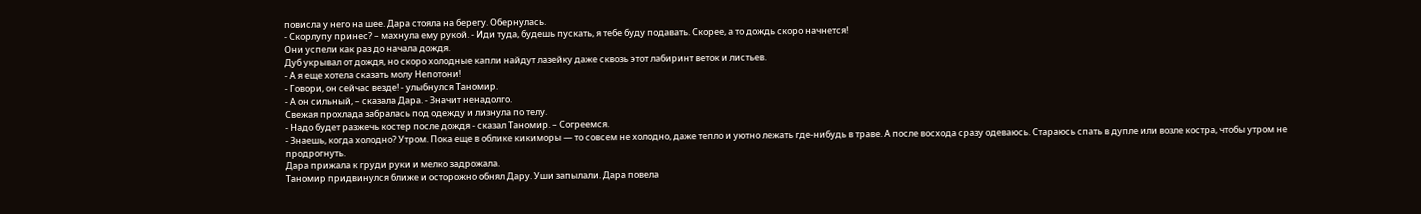повисла у него на шее. Дара стояла на берегу. Обернулась.
- Скорлупу принес? – махнула ему рукой. - Иди туда, будешь пускать, я тебе буду подавать. Скорее, а то дождь скоро начнется!
Они успели как раз до начала дождя.
Дуб укрывал от дождя, но скоро холодные капли найдут лазейку даже сквозь этот лабиринт веток и листьев.
- А я еще хотела сказать молу Непотони!
- Говори, он сейчас везде! - улыбнулся Таномир.
- А он сильный, – сказала Дара. - Значит ненадолго.
Свежая прохлада забралась под одежду и лизнула по телу.
- Надо будет разжечь костер после дождя - сказал Таномир. – Согреемся.
- Знаешь, когда холодно? Утром. Пока еще в облике кикиморы — то совсем не холодно, даже тепло и уютно лежать где-нибудь в траве. А после восхода сразу одеваюсь. Стараюсь спать в дупле или возле костра, чтобы утром не продрогнуть.
Дара прижала к груди руки и мелко задрожала.
Таномир придвинулся ближе и осторожно обнял Дару. Уши запылали. Дара повела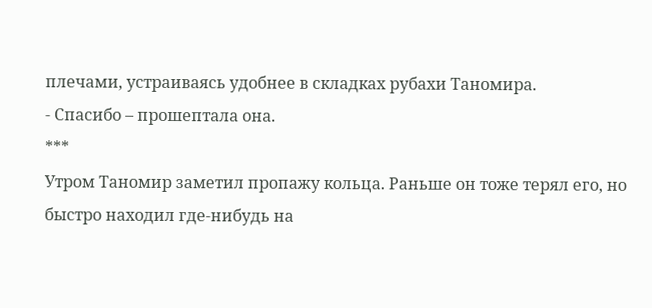плечами, устраиваясь удобнее в складках рубахи Таномира.
- Спасибо – прошептала она.
***
Утром Таномир заметил пропажу кольца. Раньше он тоже терял его, но быстро находил где-нибудь на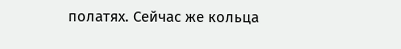полатях. Сейчас же кольца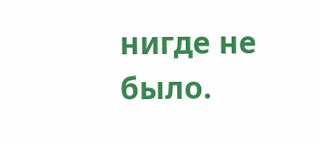нигде не было.